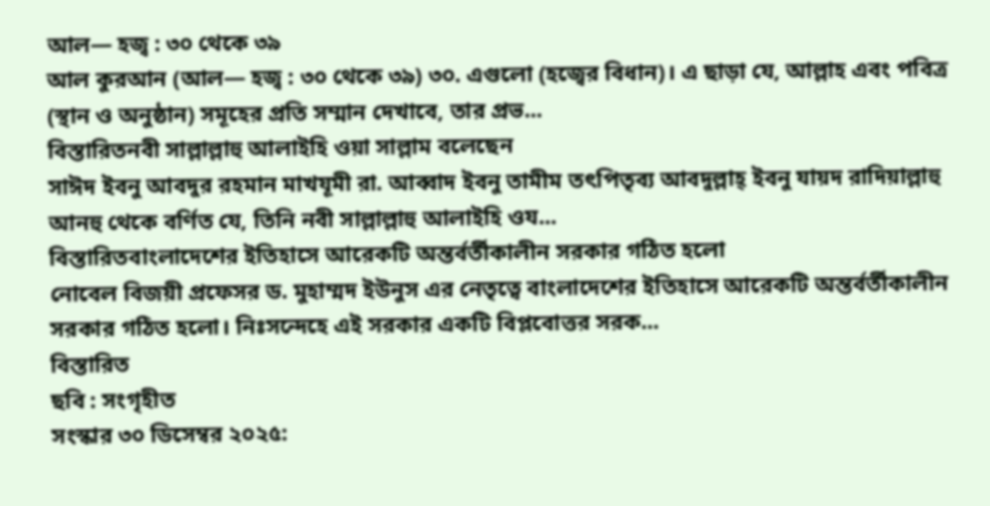আল— হজ্ব : ৩০ থেকে ৩৯
আল কুরআন (আল— হজ্ব : ৩০ থেকে ৩৯) ৩০. এগুলো (হজ্বের বিধান)। এ ছাড়া যে, আল্লাহ এবং পবিত্র (স্থান ও অনুষ্ঠান) সমূহের প্রতি সম্মান দেখাবে, তার প্রভ...
বিস্তারিতনবী সাল্লাল্লাহু আলাইহি ওয়া সাল্লাম বলেছেন
সাঈদ ইবনু আবদুর রহমান মাখযূমী রা. আব্বাদ ইবনু তামীম তৎপিতৃব্য আবদুল্লাহ্ ইবনু যায়দ রাদিয়াল্লাহু আনহু থেকে বর্ণিত যে, তিনি নবী সাল্লাল্লাহু আলাইহি ওয...
বিস্তারিতবাংলাদেশের ইতিহাসে আরেকটি অন্তর্বর্তীকালীন সরকার গঠিত হলো
নোবেল বিজয়ী প্রফেসর ড. মুহাম্মদ ইউনুস এর নেতৃত্বে বাংলাদেশের ইতিহাসে আরেকটি অন্তর্বর্তীকালীন সরকার গঠিত হলো। নিঃসন্দেহে এই সরকার একটি বিপ্লবোত্তর সরক...
বিস্তারিত
ছবি : সংগৃহীত
সংস্কার ৩০ ডিসেম্বর ২০২৫: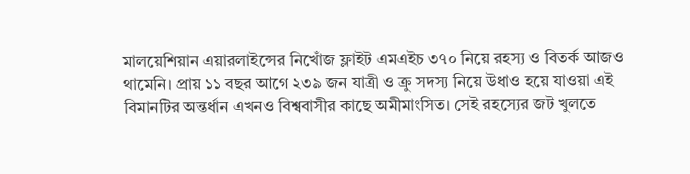মালয়েশিয়ান এয়ারলাইন্সের নিখোঁজ ফ্লাইট এমএইচ ৩৭০ নিয়ে রহস্য ও বিতর্ক আজও থামেনি। প্রায় ১১ বছর আগে ২৩৯ জন যাত্রী ও ক্রু সদস্য নিয়ে উধাও হয়ে যাওয়া এই বিমানটির অন্তর্ধান এখনও বিশ্ববাসীর কাছে অমীমাংসিত। সেই রহস্যের জট খুলতে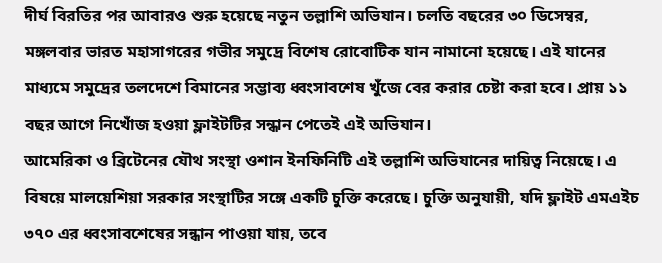দীর্ঘ বিরতির পর আবারও শুরু হয়েছে নতুন তল্লাশি অভিযান। চলতি বছরের ৩০ ডিসেম্বর, মঙ্গলবার ভারত মহাসাগরের গভীর সমুদ্রে বিশেষ রোবোটিক যান নামানো হয়েছে। এই যানের মাধ্যমে সমুদ্রের তলদেশে বিমানের সম্ভাব্য ধ্বংসাবশেষ খুঁজে বের করার চেষ্টা করা হবে। প্রায় ১১ বছর আগে নিখোঁজ হওয়া ফ্লাইটটির সন্ধান পেতেই এই অভিযান।
আমেরিকা ও ব্রিটেনের যৌথ সংস্থা ওশান ইনফিনিটি এই তল্লাশি অভিযানের দায়িত্ব নিয়েছে। এ বিষয়ে মালয়েশিয়া সরকার সংস্থাটির সঙ্গে একটি চুক্তি করেছে। চুক্তি অনুযায়ী, যদি ফ্লাইট এমএইচ ৩৭০ এর ধ্বংসাবশেষের সন্ধান পাওয়া যায়, তবে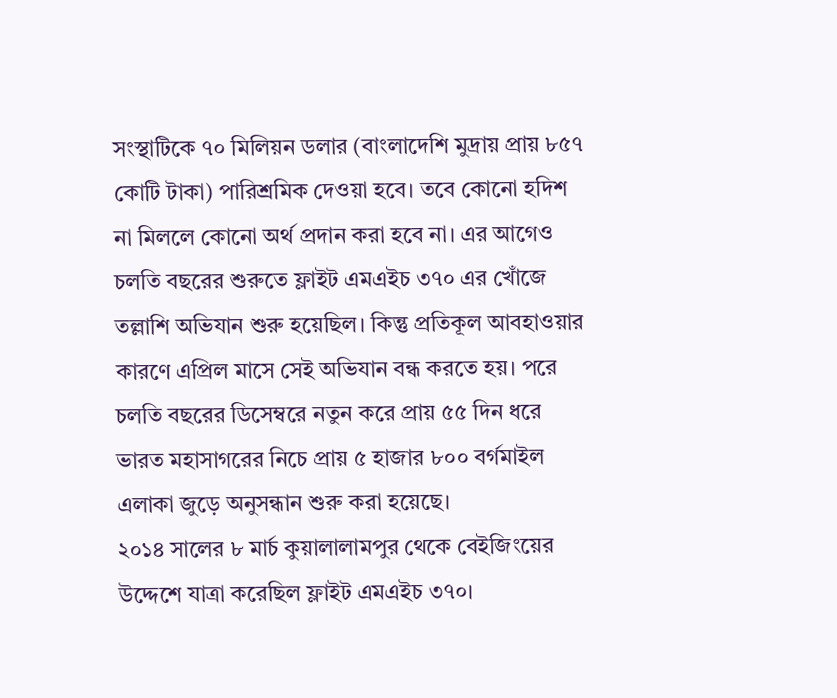সংস্থাটিকে ৭০ মিলিয়ন ডলার (বাংলাদেশি মুদ্রায় প্রায় ৮৫৭ কোটি টাকা) পারিশ্রমিক দেওয়া হবে। তবে কোনো হদিশ না মিললে কোনো অর্থ প্রদান করা হবে না। এর আগেও চলতি বছরের শুরুতে ফ্লাইট এমএইচ ৩৭০ এর খোঁজে তল্লাশি অভিযান শুরু হয়েছিল। কিন্তু প্রতিকূল আবহাওয়ার কারণে এপ্রিল মাসে সেই অভিযান বন্ধ করতে হয়। পরে চলতি বছরের ডিসেম্বরে নতুন করে প্রায় ৫৫ দিন ধরে ভারত মহাসাগরের নিচে প্রায় ৫ হাজার ৮০০ বর্গমাইল এলাকা জুড়ে অনুসন্ধান শুরু করা হয়েছে।
২০১৪ সালের ৮ মার্চ কুয়ালালামপুর থেকে বেইজিংয়ের উদ্দেশে যাত্রা করেছিল ফ্লাইট এমএইচ ৩৭০।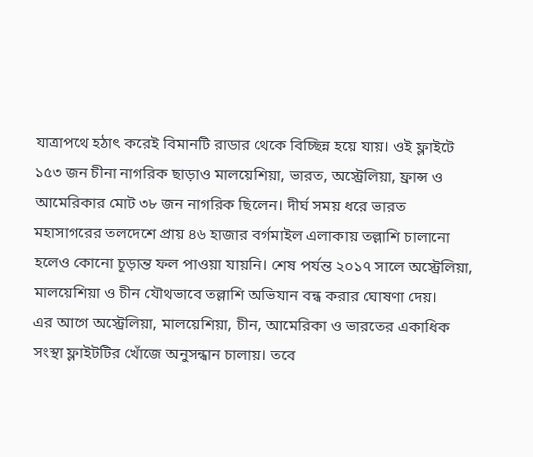যাত্রাপথে হঠাৎ করেই বিমানটি রাডার থেকে বিচ্ছিন্ন হয়ে যায়। ওই ফ্লাইটে ১৫৩ জন চীনা নাগরিক ছাড়াও মালয়েশিয়া, ভারত, অস্ট্রেলিয়া, ফ্রান্স ও আমেরিকার মোট ৩৮ জন নাগরিক ছিলেন। দীর্ঘ সময় ধরে ভারত মহাসাগরের তলদেশে প্রায় ৪৬ হাজার বর্গমাইল এলাকায় তল্লাশি চালানো হলেও কোনো চূড়ান্ত ফল পাওয়া যায়নি। শেষ পর্যন্ত ২০১৭ সালে অস্ট্রেলিয়া, মালয়েশিয়া ও চীন যৌথভাবে তল্লাশি অভিযান বন্ধ করার ঘোষণা দেয়।
এর আগে অস্ট্রেলিয়া, মালয়েশিয়া, চীন, আমেরিকা ও ভারতের একাধিক সংস্থা ফ্লাইটটির খোঁজে অনুসন্ধান চালায়। তবে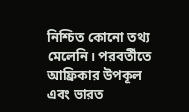নিশ্চিত কোনো তথ্য মেলেনি। পরবর্তীতে আফ্রিকার উপকূল এবং ভারত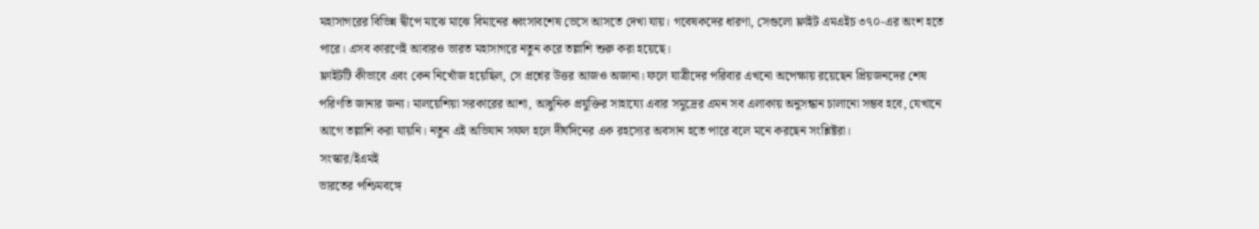মহাসাগরের বিভিন্ন দ্বীপে মাঝে মাঝে বিমানের ধ্বংসাবশেষ ভেসে আসতে দেখা যায়। গবেষকদের ধারণা, সেগুলো ফ্লাইট এমএইচ ৩৭০-এর অংশ হতে পারে। এসব কারণেই আবারও ভারত মহাসাগরে নতুন করে তল্লাশি শুরু করা হয়েছে।
ফ্লাইটটি কীভাবে এবং কেন নিখোঁজ হয়েছিল, সে প্রশ্নের উত্তর আজও অজানা। ফলে যাত্রীদের পরিবার এখনো অপেক্ষায় রয়েছেন প্রিয়জনদের শেষ পরিণতি জানার জন্য। মালয়েশিয়া সরকারের আশা, আধুনিক প্রযুক্তির সাহায্যে এবার সমুদ্রের এমন সব এলাকায় অনুসন্ধান চালানো সম্ভব হবে, যেখানে আগে তল্লাশি করা যায়নি। নতুন এই অভিযান সফল হলে দীর্ঘদিনের এক রহস্যের অবসান হতে পারে বলে মনে করছেন সংশ্লিষ্টরা।
সংস্কার/ইএমই
ভারতের পশ্চিমবঙ্গে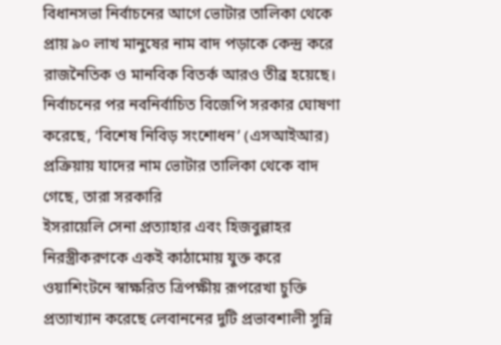বিধানসভা নির্বাচনের আগে ভোটার তালিকা থেকে প্রায় ৯০ লাখ মানুষের নাম বাদ পড়াকে কেন্দ্র করে রাজনৈতিক ও মানবিক বিতর্ক আরও তীব্র হয়েছে। নির্বাচনের পর নবনির্বাচিত বিজেপি সরকার ঘোষণা করেছে, ‘বিশেষ নিবিড় সংশোধন’ (এসআইআর) প্রক্রিয়ায় যাদের নাম ভোটার তালিকা থেকে বাদ গেছে, তারা সরকারি
ইসরায়েলি সেনা প্রত্যাহার এবং হিজবুল্লাহর নিরস্ত্রীকরণকে একই কাঠামোয় যুক্ত করে ওয়াশিংটনে স্বাক্ষরিত ত্রিপক্ষীয় রূপরেখা চুক্তি প্রত্যাখ্যান করেছে লেবাননের দুটি প্রভাবশালী সুন্নি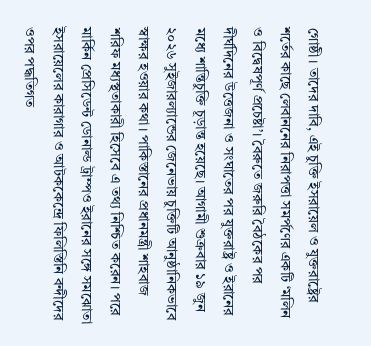গোষ্ঠী। তাদের দাবি, এই চুক্তি ইসরায়েল ও যুক্তরাষ্ট্রের শর্তের কাছে লেবাননের নিরাপত্তা সমর্পণের একটি ‘মলিন ও বিদ্বেষপূর্ণ প্রচেষ্টা’। বৈরুতে জরুরি বৈঠকের পর
দীর্ঘদিনের উত্তেজনা ও সংঘাতের পর যুক্তরাষ্ট্র ও ইরানের মধ্যে শান্তিচুক্তি চূড়ান্ত হয়েছে। আগামী শুক্রবার ১৯ জুন ২০২৬ সুইজারল্যান্ডের জেনেভায় চুক্তিটি আনুষ্ঠানিকভাবে স্বাক্ষর হওয়ার কথা। পাকিস্তানের প্রধানমন্ত্রী শাহবাজ শরিফ মধ্যস্থতাকারী হিসেবে এ তথ্য নিশ্চিত করেন। পরে মার্কিন প্রেসিডেন্ট ডোনাল্ড ট্রাম্পও ইরানের সঙ্গে সমঝোতা
ইসরায়েলের কারাগার ও আটককেন্দ্রে ফিলিস্তিনি বন্দীদের ওপর পদ্ধতিগত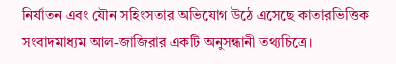নির্যাতন এবং যৌন সহিংসতার অভিযোগ উঠে এসেছে কাতারভিত্তিক সংবাদমাধ্যম আল-জাজিরার একটি অনুসন্ধানী তথ্যচিত্রে।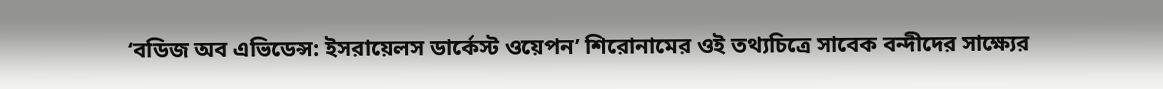‘বডিজ অব এভিডেন্স: ইসরায়েলস ডার্কেস্ট ওয়েপন’ শিরোনামের ওই তথ্যচিত্রে সাবেক বন্দীদের সাক্ষ্যের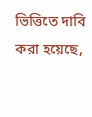ভিত্তিতে দাবি করা হয়েছে,